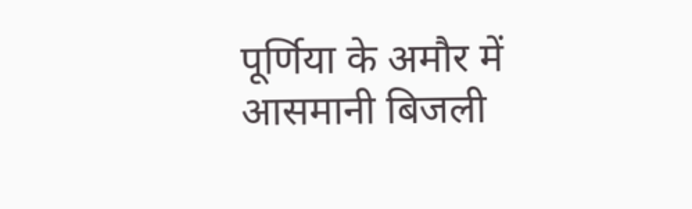पूर्णिया के अमौर में आसमानी बिजली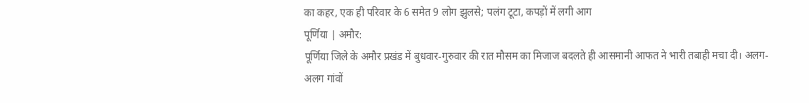का कहर, एक ही परिवार के 6 समेत 9 लोग झुलसे; पलंग टूटा, कपड़ों में लगी आग
पूर्णिया | अमौर:
पूर्णिया जिले के अमौर प्रखंड में बुधवार-गुरुवार की रात मौसम का मिजाज बदलते ही आसमानी आफत ने भारी तबाही मचा दी। अलग-अलग गांवों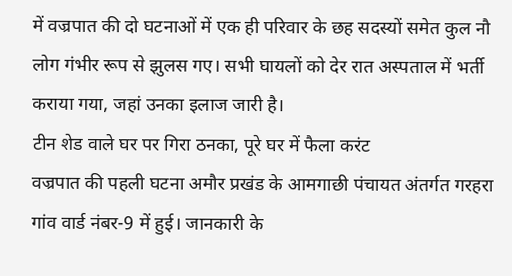में वज्रपात की दो घटनाओं में एक ही परिवार के छह सदस्यों समेत कुल नौ लोग गंभीर रूप से झुलस गए। सभी घायलों को देर रात अस्पताल में भर्ती कराया गया, जहां उनका इलाज जारी है।
टीन शेड वाले घर पर गिरा ठनका, पूरे घर में फैला करंट
वज्रपात की पहली घटना अमौर प्रखंड के आमगाछी पंचायत अंतर्गत गरहरा गांव वार्ड नंबर-9 में हुई। जानकारी के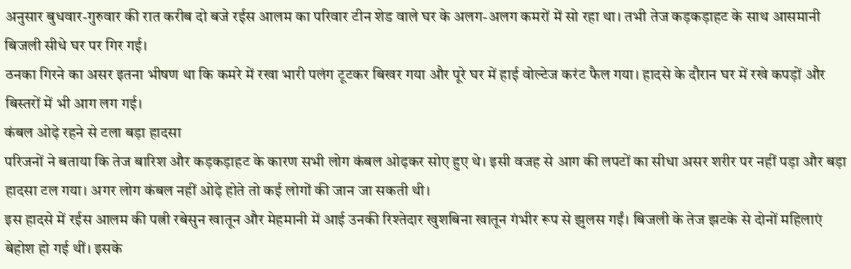अनुसार बुधवार-गुरुवार की रात करीब दो बजे रईस आलम का परिवार टीन शेड वाले घर के अलग-अलग कमरों में सो रहा था। तभी तेज कड़कड़ाहट के साथ आसमानी बिजली सीधे घर पर गिर गई।
ठनका गिरने का असर इतना भीषण था कि कमरे में रखा भारी पलंग टूटकर बिखर गया और पूरे घर में हाई वोल्टेज करंट फैल गया। हादसे के दौरान घर में रखे कपड़ों और बिस्तरों में भी आग लग गई।
कंबल ओढ़े रहने से टला बड़ा हादसा
परिजनों ने बताया कि तेज बारिश और कड़कड़ाहट के कारण सभी लोग कंबल ओढ़कर सोए हुए थे। इसी वजह से आग की लपटों का सीधा असर शरीर पर नहीं पड़ा और बड़ा हादसा टल गया। अगर लोग कंबल नहीं ओढ़े होते तो कई लोगों की जान जा सकती थी।
इस हादसे में रईस आलम की पत्नी रबेसुन खातून और मेहमानी में आई उनकी रिश्तेदार खुशबिना खातून गंभीर रूप से झुलस गईं। बिजली के तेज झटके से दोनों महिलाएं बेहोश हो गई थीं। इसके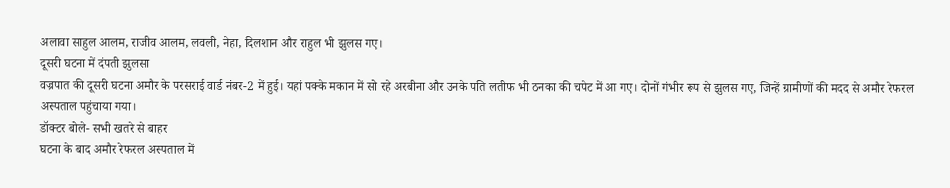अलावा साहुल आलम, राजीव आलम, लवली, नेहा, दिलशान और राहुल भी झुलस गए।
दूसरी घटना में दंपती झुलसा
वज्रपात की दूसरी घटना अमौर के परसराई वार्ड नंबर-2 में हुई। यहां पक्के मकान में सो रहे अरबीना और उनके पति लतीफ भी ठनका की चपेट में आ गए। दोनों गंभीर रूप से झुलस गए, जिन्हें ग्रामीणों की मदद से अमौर रेफरल अस्पताल पहुंचाया गया।
डॉक्टर बोले- सभी खतरे से बाहर
घटना के बाद अमौर रेफरल अस्पताल में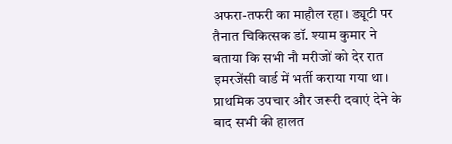अफरा-तफरी का माहौल रहा। ड्यूटी पर तैनात चिकित्सक डॉ. श्याम कुमार ने बताया कि सभी नौ मरीजों को देर रात इमरजेंसी वार्ड में भर्ती कराया गया था। प्राथमिक उपचार और जरूरी दवाएं देने के बाद सभी की हालत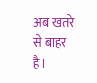अब खतरे से बाहर है।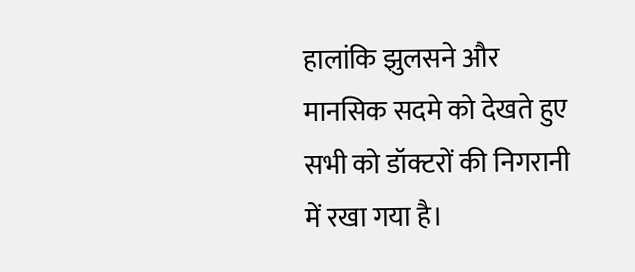हालांकि झुलसने और मानसिक सदमे को देखते हुए सभी को डॉक्टरों की निगरानी में रखा गया है।